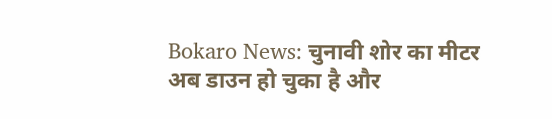Bokaro News: चुनावी शोर का मीटर अब डाउन हो चुका है और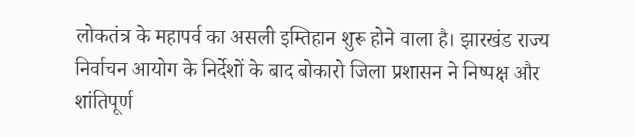लोकतंत्र के महापर्व का असली इम्तिहान शुरू होने वाला है। झारखंड राज्य निर्वाचन आयोग के निर्देशों के बाद बोकारो जिला प्रशासन ने निष्पक्ष और शांतिपूर्ण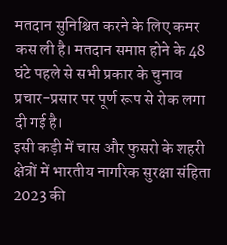मतदान सुनिश्चित करने के लिए कमर कस ली है। मतदान समाप्त होने के 48 घंटे पहले से सभी प्रकार के चुनाव प्रचार-प्रसार पर पूर्ण रूप से रोक लगा दी गई है।
इसी कड़ी में चास और फुसरो के शहरी क्षेत्रों में भारतीय नागरिक सुरक्षा संहिता 2023 की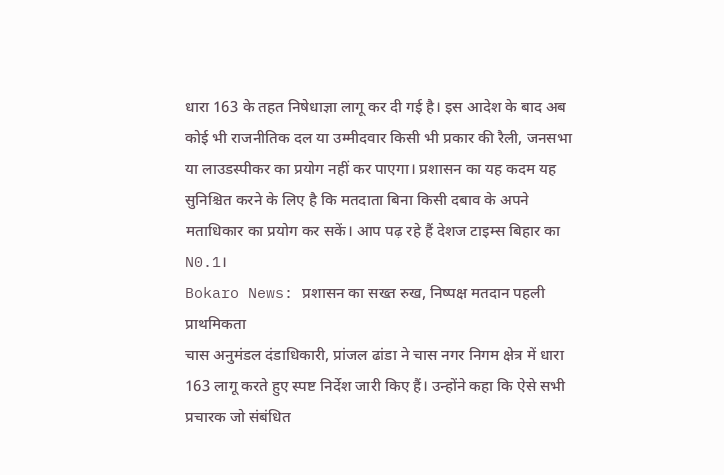धारा 163 के तहत निषेधाज्ञा लागू कर दी गई है। इस आदेश के बाद अब कोई भी राजनीतिक दल या उम्मीदवार किसी भी प्रकार की रैली, जनसभा या लाउडस्पीकर का प्रयोग नहीं कर पाएगा। प्रशासन का यह कदम यह सुनिश्चित करने के लिए है कि मतदाता बिना किसी दबाव के अपने मताधिकार का प्रयोग कर सकें। आप पढ़ रहे हैं देशज टाइम्स बिहार का N0.1।
Bokaro News: प्रशासन का सख्त रुख, निष्पक्ष मतदान पहली प्राथमिकता
चास अनुमंडल दंडाधिकारी, प्रांजल ढांडा ने चास नगर निगम क्षेत्र में धारा 163 लागू करते हुए स्पष्ट निर्देश जारी किए हैं। उन्होंने कहा कि ऐसे सभी प्रचारक जो संबंधित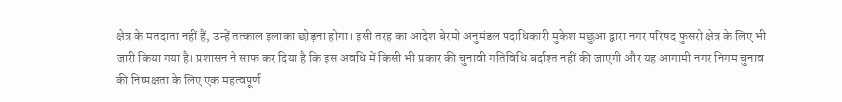क्षेत्र के मतदाता नहीं हैं, उन्हें तत्काल इलाका छोड़ना होगा। इसी तरह का आदेश बेरमो अनुमंडल पदाधिकारी मुकेश मछुआ द्वारा नगर परिषद फुसरो क्षेत्र के लिए भी जारी किया गया है। प्रशासन ने साफ कर दिया है कि इस अवधि में किसी भी प्रकार की चुनावी गतिविधि बर्दाश्त नहीं की जाएगी और यह आगामी नगर निगम चुनाव की निष्पक्षता के लिए एक महत्वपूर्ण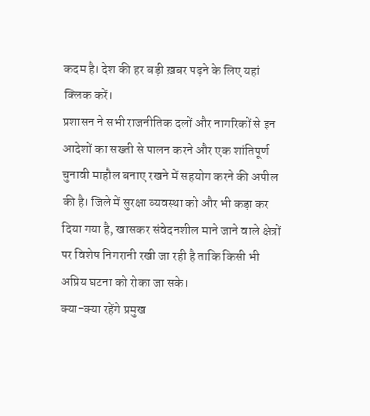कदम है। देश की हर बड़ी ख़बर पढ़ने के लिए यहां क्लिक करें।
प्रशासन ने सभी राजनीतिक दलों और नागरिकों से इन आदेशों का सख्ती से पालन करने और एक शांतिपूर्ण चुनावी माहौल बनाए रखने में सहयोग करने की अपील की है। जिले में सुरक्षा व्यवस्था को और भी कड़ा कर दिया गया है, खासकर संवेदनशील माने जाने वाले क्षेत्रों पर विशेष निगरानी रखी जा रही है ताकि किसी भी अप्रिय घटना को रोका जा सके।
क्या-क्या रहेंगे प्रमुख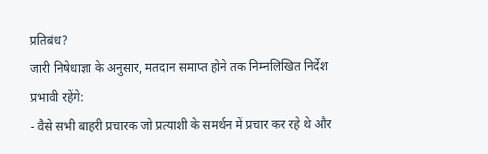प्रतिबंध?
जारी निषेधाज्ञा के अनुसार, मतदान समाप्त होने तक निम्नलिखित निर्देश प्रभावी रहेंगे:
- वैसे सभी बाहरी प्रचारक जो प्रत्याशी के समर्थन में प्रचार कर रहे थे और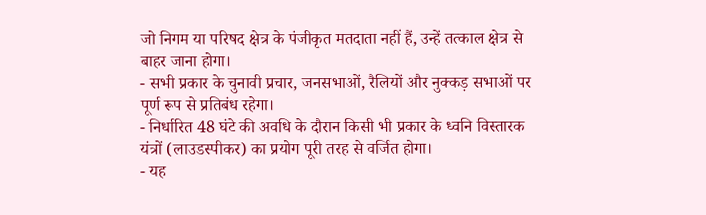जो निगम या परिषद क्षेत्र के पंजीकृत मतदाता नहीं हैं, उन्हें तत्काल क्षेत्र से बाहर जाना होगा।
- सभी प्रकार के चुनावी प्रचार, जनसभाओं, रैलियों और नुक्कड़ सभाओं पर पूर्ण रूप से प्रतिबंध रहेगा।
- निर्धारित 48 घंटे की अवधि के दौरान किसी भी प्रकार के ध्वनि विस्तारक यंत्रों (लाउडस्पीकर) का प्रयोग पूरी तरह से वर्जित होगा।
- यह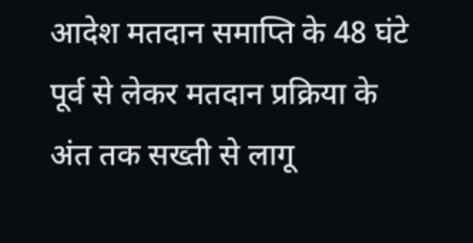आदेश मतदान समाप्ति के 48 घंटे पूर्व से लेकर मतदान प्रक्रिया के अंत तक सख्ती से लागू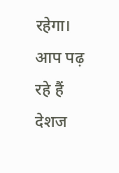रहेगा। आप पढ़ रहे हैं देशज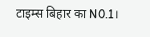टाइम्स बिहार का N0.1।